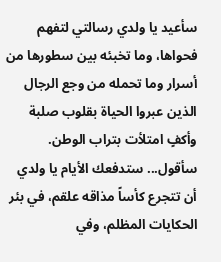سأعيد يا ولدي رسالتي لتفهم فحواها، وما تخبئه بين سطورها من أسرار وما تحمله من وجع الرجال الذين عبروا الحياة بقلوب صلبة وأكفٍ امتلأت بتراب الوطن.
سأقول... ستدفعك الأيام يا ولدي أن تتجرع كأساً مذاقه علقم، في بئر الحكايات المظلم، وفي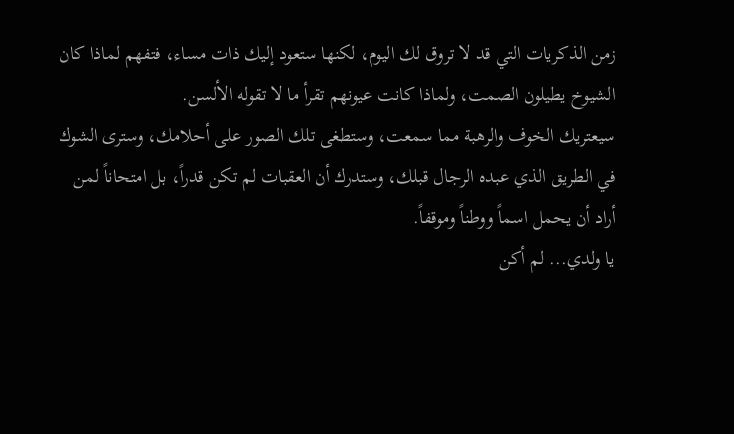زمن الذكريات التي قد لا تروق لك اليوم، لكنها ستعود إليك ذات مساء، فتفهم لماذا كان الشيوخ يطيلون الصمت، ولماذا كانت عيونهم تقرأ ما لا تقوله الألسن.
سيعتريك الخوف والرهبة مما سمعت، وستطغى تلك الصور على أحلامك، وسترى الشوك في الطريق الذي عبده الرجال قبلك، وستدرك أن العقبات لم تكن قدراً، بل امتحاناً لمن أراد أن يحمل اسماً ووطناً وموقفاً.
يا ولدي... لم أكن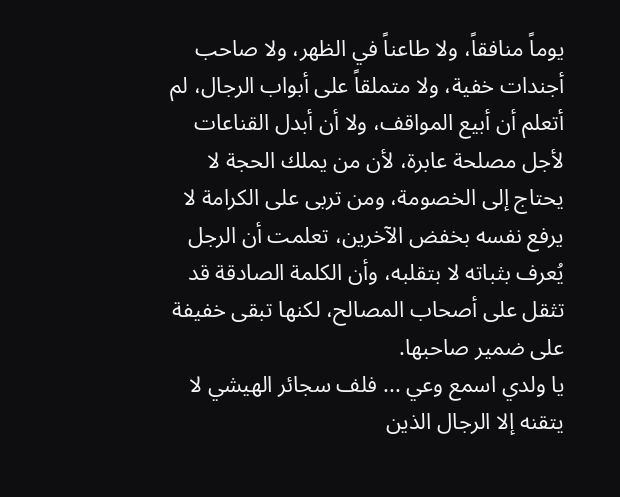يوماً منافقاً، ولا طاعناً في الظهر، ولا صاحب أجندات خفية، ولا متملقاً على أبواب الرجال، لم أتعلم أن أبيع المواقف، ولا أن أبدل القناعات لأجل مصلحة عابرة، لأن من يملك الحجة لا يحتاج إلى الخصومة، ومن تربى على الكرامة لا يرفع نفسه بخفض الآخرين، تعلمت أن الرجل يُعرف بثباته لا بتقلبه، وأن الكلمة الصادقة قد تثقل على أصحاب المصالح، لكنها تبقى خفيفة على ضمير صاحبها.
يا ولدي اسمع وعي ... فلف سجائر الهيشي لا يتقنه إلا الرجال الذين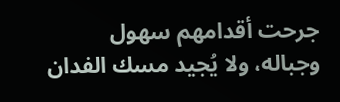جرحت أقدامهم سهول
وجباله، ولا يُجيد مسك الفدان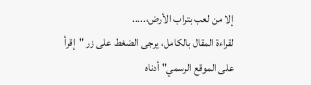إلا من لعب بتراب الأرض،.....
لقراءة المقال بالكامل، يرجى الضغط على زر "إقرأ على الموقع الرسمي" أدناه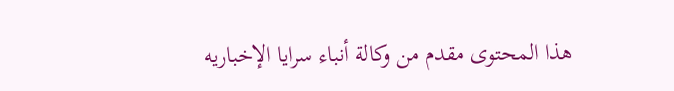هذا المحتوى مقدم من وكالة أنباء سرايا الإخباريه